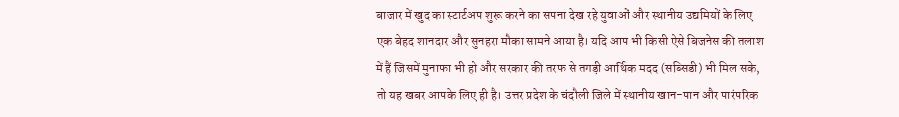बाजार में खुद का स्टार्टअप शुरू करने का सपना देख रहे युवाओं और स्थानीय उद्यमियों के लिए एक बेहद शानदार और सुनहरा मौका सामने आया है। यदि आप भी किसी ऐसे बिजनेस की तलाश में हैं जिसमें मुनाफा भी हो और सरकार की तरफ से तगड़ी आर्थिक मदद (सब्सिडी) भी मिल सके, तो यह खबर आपके लिए ही है। उत्तर प्रदेश के चंदौली जिले में स्थानीय खान-पान और पारंपरिक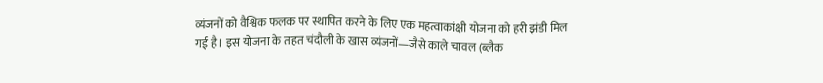व्यंजनों को वैश्विक फलक पर स्थापित करने के लिए एक महत्वाकांक्षी योजना को हरी झंडी मिल गई है। इस योजना के तहत चंदौली के खास व्यंजनों—जैसे काले चावल (ब्लैक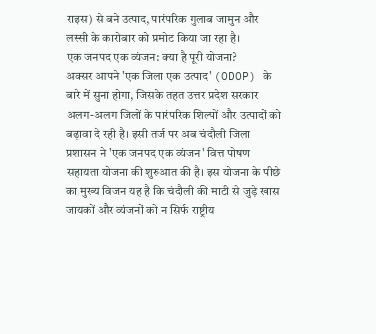राइस) से बने उत्पाद, पारंपरिक गुलाब जामुन और लस्सी के कारोबार को प्रमोट किया जा रहा है।
एक जनपद एक व्यंजन: क्या है पूरी योजना?
अक्सर आपने 'एक जिला एक उत्पाद' (ODOP) के बारे में सुना होगा, जिसके तहत उत्तर प्रदेश सरकार अलग-अलग जिलों के पारंपरिक शिल्पों और उत्पादों को बढ़ावा दे रही है। इसी तर्ज पर अब चंदौली जिला प्रशासन ने 'एक जनपद एक व्यंजन' वित्त पोषण सहायता योजना की शुरुआत की है। इस योजना के पीछे का मुख्य विजन यह है कि चंदौली की माटी से जुड़े खास जायकों और व्यंजनों को न सिर्फ राष्ट्रीय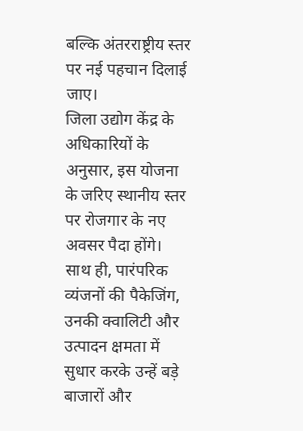बल्कि अंतरराष्ट्रीय स्तर पर नई पहचान दिलाई जाए।
जिला उद्योग केंद्र के अधिकारियों के अनुसार, इस योजना के जरिए स्थानीय स्तर पर रोजगार के नए अवसर पैदा होंगे। साथ ही, पारंपरिक व्यंजनों की पैकेजिंग, उनकी क्वालिटी और उत्पादन क्षमता में सुधार करके उन्हें बड़े बाजारों और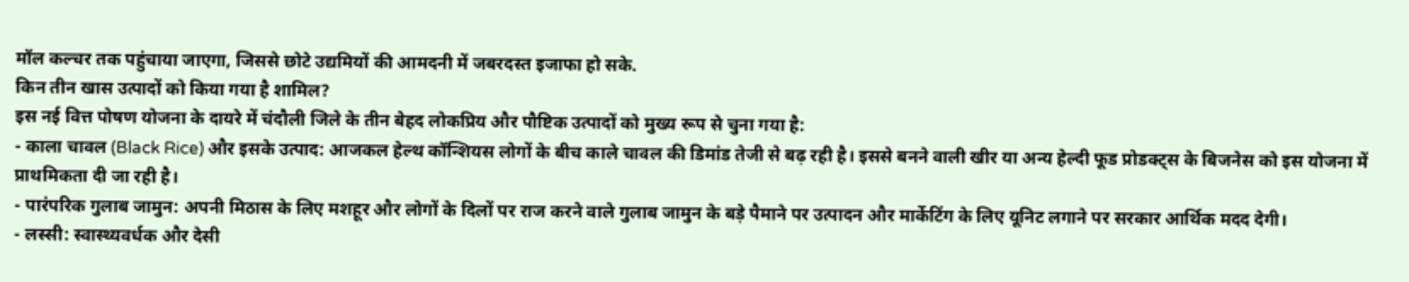मॉल कल्चर तक पहुंचाया जाएगा, जिससे छोटे उद्यमियों की आमदनी में जबरदस्त इजाफा हो सके.
किन तीन खास उत्पादों को किया गया है शामिल?
इस नई वित्त पोषण योजना के दायरे में चंदौली जिले के तीन बेहद लोकप्रिय और पौष्टिक उत्पादों को मुख्य रूप से चुना गया है:
- काला चावल (Black Rice) और इसके उत्पाद: आजकल हेल्थ कॉन्शियस लोगों के बीच काले चावल की डिमांड तेजी से बढ़ रही है। इससे बनने वाली खीर या अन्य हेल्दी फूड प्रोडक्ट्स के बिजनेस को इस योजना में प्राथमिकता दी जा रही है।
- पारंपरिक गुलाब जामुन: अपनी मिठास के लिए मशहूर और लोगों के दिलों पर राज करने वाले गुलाब जामुन के बड़े पैमाने पर उत्पादन और मार्केटिंग के लिए यूनिट लगाने पर सरकार आर्थिक मदद देगी।
- लस्सी: स्वास्थ्यवर्धक और देसी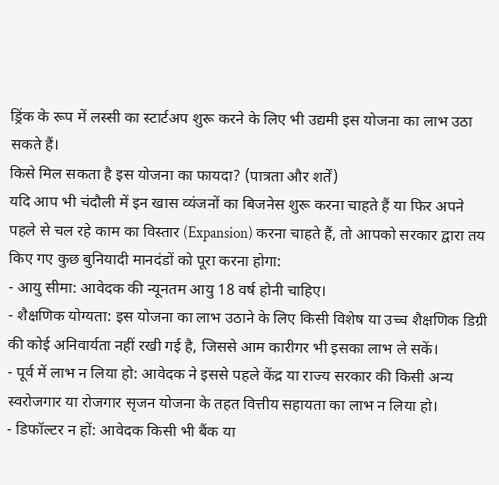ड्रिंक के रूप में लस्सी का स्टार्टअप शुरू करने के लिए भी उद्यमी इस योजना का लाभ उठा सकते हैं।
किसे मिल सकता है इस योजना का फायदा? (पात्रता और शर्तें)
यदि आप भी चंदौली में इन खास व्यंजनों का बिजनेस शुरू करना चाहते हैं या फिर अपने पहले से चल रहे काम का विस्तार (Expansion) करना चाहते हैं, तो आपको सरकार द्वारा तय किए गए कुछ बुनियादी मानदंडों को पूरा करना होगा:
- आयु सीमा: आवेदक की न्यूनतम आयु 18 वर्ष होनी चाहिए।
- शैक्षणिक योग्यता: इस योजना का लाभ उठाने के लिए किसी विशेष या उच्च शैक्षणिक डिग्री की कोई अनिवार्यता नहीं रखी गई है, जिससे आम कारीगर भी इसका लाभ ले सकें।
- पूर्व में लाभ न लिया हो: आवेदक ने इससे पहले केंद्र या राज्य सरकार की किसी अन्य स्वरोजगार या रोजगार सृजन योजना के तहत वित्तीय सहायता का लाभ न लिया हो।
- डिफॉल्टर न हों: आवेदक किसी भी बैंक या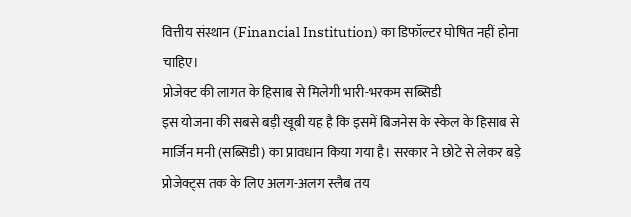वित्तीय संस्थान (Financial Institution) का डिफॉल्टर घोषित नहीं होना चाहिए।
प्रोजेक्ट की लागत के हिसाब से मिलेगी भारी-भरकम सब्सिडी
इस योजना की सबसे बड़ी खूबी यह है कि इसमें बिजनेस के स्केल के हिसाब से मार्जिन मनी (सब्सिडी) का प्रावधान किया गया है। सरकार ने छोटे से लेकर बड़े प्रोजेक्ट्स तक के लिए अलग-अलग स्लैब तय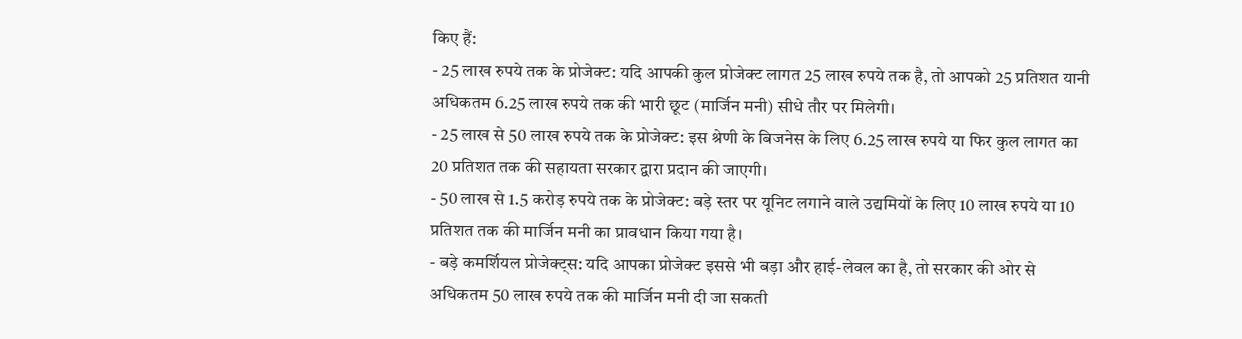किए हैं:
- 25 लाख रुपये तक के प्रोजेक्ट: यदि आपकी कुल प्रोजेक्ट लागत 25 लाख रुपये तक है, तो आपको 25 प्रतिशत यानी अधिकतम 6.25 लाख रुपये तक की भारी छूट (मार्जिन मनी) सीधे तौर पर मिलेगी।
- 25 लाख से 50 लाख रुपये तक के प्रोजेक्ट: इस श्रेणी के बिजनेस के लिए 6.25 लाख रुपये या फिर कुल लागत का 20 प्रतिशत तक की सहायता सरकार द्वारा प्रदान की जाएगी।
- 50 लाख से 1.5 करोड़ रुपये तक के प्रोजेक्ट: बड़े स्तर पर यूनिट लगाने वाले उद्यमियों के लिए 10 लाख रुपये या 10 प्रतिशत तक की मार्जिन मनी का प्रावधान किया गया है।
- बड़े कमर्शियल प्रोजेक्ट्स: यदि आपका प्रोजेक्ट इससे भी बड़ा और हाई-लेवल का है, तो सरकार की ओर से अधिकतम 50 लाख रुपये तक की मार्जिन मनी दी जा सकती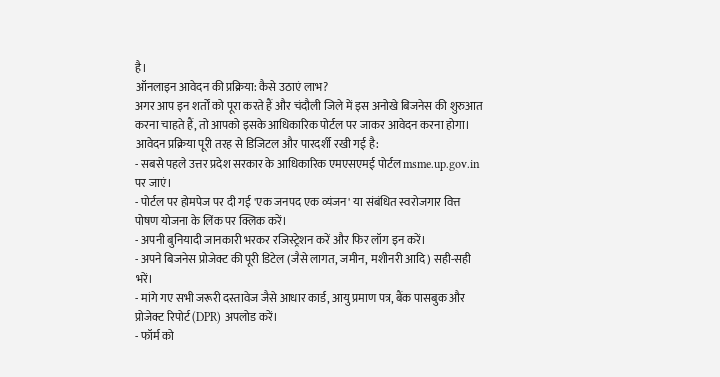है।
ऑनलाइन आवेदन की प्रक्रिया: कैसे उठाएं लाभ?
अगर आप इन शर्तों को पूरा करते हैं और चंदौली जिले में इस अनोखे बिजनेस की शुरुआत करना चाहते हैं, तो आपको इसके आधिकारिक पोर्टल पर जाकर आवेदन करना होगा। आवेदन प्रक्रिया पूरी तरह से डिजिटल और पारदर्शी रखी गई है:
- सबसे पहले उत्तर प्रदेश सरकार के आधिकारिक एमएसएमई पोर्टल msme.up.gov.in पर जाएं।
- पोर्टल पर होमपेज पर दी गई 'एक जनपद एक व्यंजन' या संबंधित स्वरोजगार वित्त पोषण योजना के लिंक पर क्लिक करें।
- अपनी बुनियादी जानकारी भरकर रजिस्ट्रेशन करें और फिर लॉग इन करें।
- अपने बिजनेस प्रोजेक्ट की पूरी डिटेल (जैसे लागत, जमीन, मशीनरी आदि) सही-सही भरें।
- मांगे गए सभी जरूरी दस्तावेज जैसे आधार कार्ड, आयु प्रमाण पत्र, बैंक पासबुक और प्रोजेक्ट रिपोर्ट (DPR) अपलोड करें।
- फॉर्म को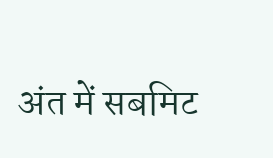अंत में सबमिट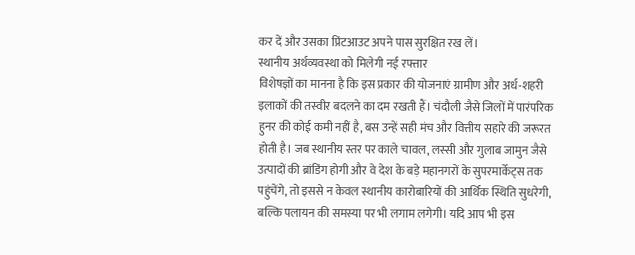कर दें और उसका प्रिंटआउट अपने पास सुरक्षित रख लें।
स्थानीय अर्थव्यवस्था को मिलेगी नई रफ्तार
विशेषज्ञों का मानना है कि इस प्रकार की योजनाएं ग्रामीण और अर्ध-शहरी इलाकों की तस्वीर बदलने का दम रखती हैं। चंदौली जैसे जिलों में पारंपरिक हुनर की कोई कमी नहीं है, बस उन्हें सही मंच और वित्तीय सहारे की जरूरत होती है। जब स्थानीय स्तर पर काले चावल, लस्सी और गुलाब जामुन जैसे उत्पादों की ब्रांडिंग होगी और वे देश के बड़े महानगरों के सुपरमार्केट्स तक पहुंचेंगे, तो इससे न केवल स्थानीय कारोबारियों की आर्थिक स्थिति सुधरेगी, बल्कि पलायन की समस्या पर भी लगाम लगेगी। यदि आप भी इस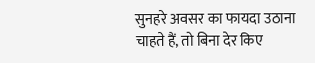सुनहरे अवसर का फायदा उठाना चाहते हैं, तो बिना देर किए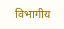विभागीय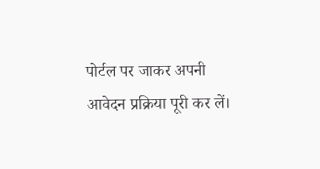पोर्टल पर जाकर अपनी आवेदन प्रक्रिया पूरी कर लें।